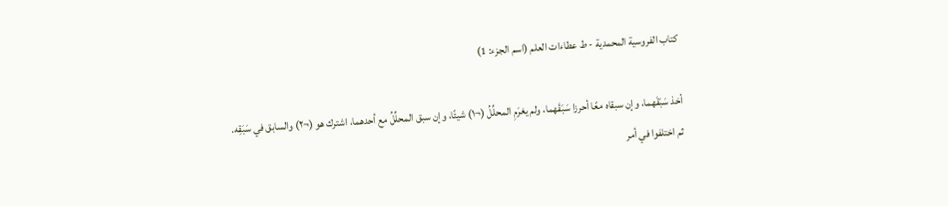كتاب الفروسية المحمدية - ط عطاءات العلم (اسم الجزء: 1)

أخذ سَبَقَهما، وإن سبقاه معًا أحرزا سَبَقَهما، ولم يغرَمِ المحلِّلُ (¬١) شيئًا، وإن سبق المحلِّلُ مع أحدهما، اشترك هو (¬٢) والسابق في سَبَقِه.
ثم اختلفوا في أمر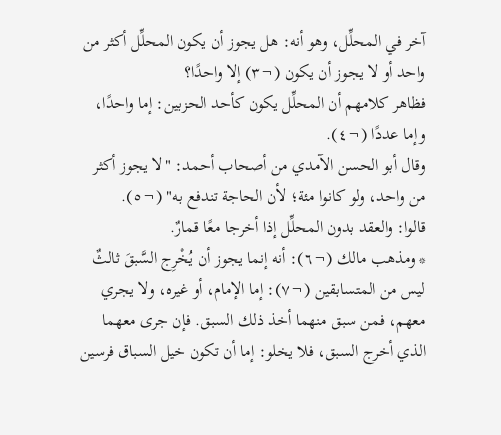آخر في المحلِّل، وهو أنه: هل يجوز أن يكون المحلِّل أكثر من واحد أو لا يجوز أن يكون (¬٣) إلا واحدًا؟
فظاهر كلامهم أن المحلِّل يكون كأحد الحزبين: إما واحدًا، وإما عددًا (¬٤).
وقال أبو الحسن الآمدي من أصحاب أحمد: "لا يجوز أكثر من واحد، ولو كانوا مئة؛ لأن الحاجة تندفع به" (¬٥).
قالوا: والعقد بدون المحلِّل إذا أخرجا معًا قمارٌ.
* ومذهب مالك (¬٦): أنه إنما يجوز أن يُخْرِج السَّبقَ ثالثٌ ليس من المتسابقين (¬٧): إما الإمام، أو غيره، ولا يجري معهم، فمن سبق منهما أخذ ذلك السبق. فإن جرى معهما الذي أخرج السبق، فلا يخلو: إما أن تكون خيل السباق فرسين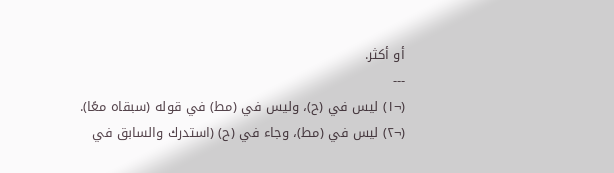أو أكثر.
---
(¬١) ليس في (ح)، وليس في (مط) في قوله (سبقاه معًا).
(¬٢) ليس في (مط)، وجاء في (ح) (استدرك والسابق في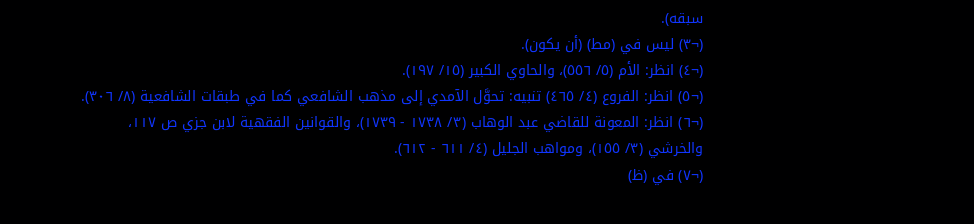سبقه).
(¬٣) ليس في (مط) (أن يكون).
(¬٤) انظر: الأم (٥/ ٥٥٦)، والحاوي الكبير (١٥/ ١٩٧).
(¬٥) انظر: الفروع (٤/ ٤٦٥) تنبيه: تحوَّل الآمدي إلى مذهب الشافعي كما في طبقات الشافعية (٨/ ٣٠٦).
(¬٦) انظر: المعونة للقاضي عبد الوهاب (٣/ ١٧٣٨ - ١٧٣٩)، والقوانين الفقهية لابن جزي ص ١١٧، والخرشي (٣/ ١٥٥)، ومواهب الجليل (٤/ ٦١١ - ٦١٢).
(¬٧) في (ظ)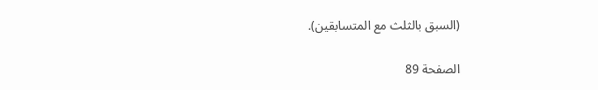(السبق بالثلث مع المتسابقين).

الصفحة 89